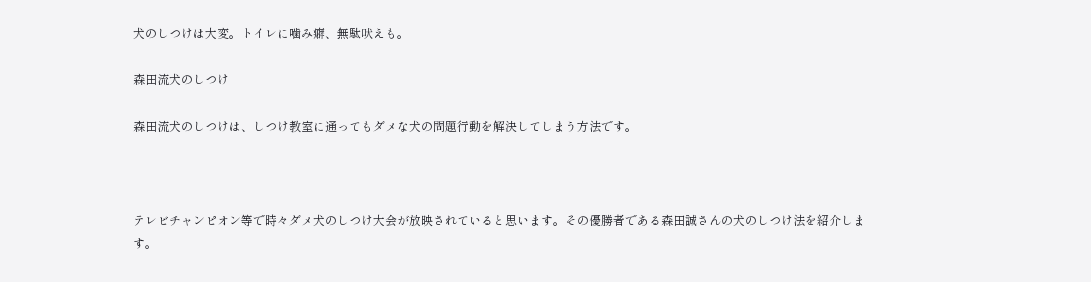犬のしつけは大変。トイレに噛み癖、無駄吠えも。

森田流犬のしつけ

森田流犬のしつけは、しつけ教室に通ってもダメな犬の問題行動を解決してしまう方法です。



テレビチャンピオン等で時々ダメ犬のしつけ大会が放映されていると思います。その優勝者である森田誠さんの犬のしつけ法を紹介します。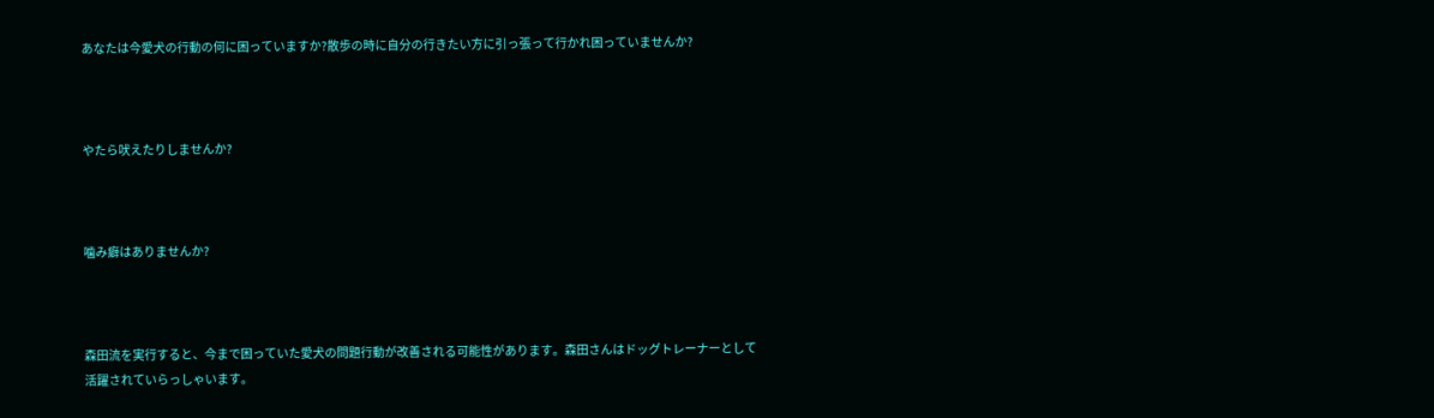あなたは今愛犬の行動の何に困っていますか?散歩の時に自分の行きたい方に引っ張って行かれ困っていませんか?



やたら吠えたりしませんか?



噛み癖はありませんか?



森田流を実行すると、今まで困っていた愛犬の問題行動が改善される可能性があります。森田さんはドッグトレーナーとして活躍されていらっしゃいます。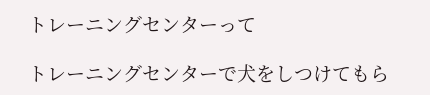トレーニングセンターって

トレーニングセンターで犬をしつけてもら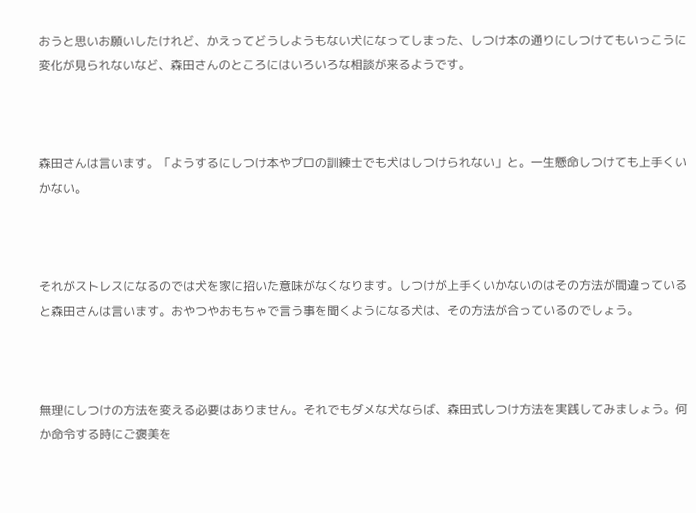おうと思いお願いしたけれど、かえってどうしようもない犬になってしまった、しつけ本の通りにしつけてもいっこうに変化が見られないなど、森田さんのところにはいろいろな相談が来るようです。



森田さんは言います。「ようするにしつけ本やプロの訓練士でも犬はしつけられない」と。一生懸命しつけても上手くいかない。



それがストレスになるのでは犬を家に招いた意味がなくなります。しつけが上手くいかないのはその方法が間違っていると森田さんは言います。おやつやおもちゃで言う事を聞くようになる犬は、その方法が合っているのでしょう。



無理にしつけの方法を変える必要はありません。それでもダメな犬ならば、森田式しつけ方法を実践してみましょう。何か命令する時にご褒美を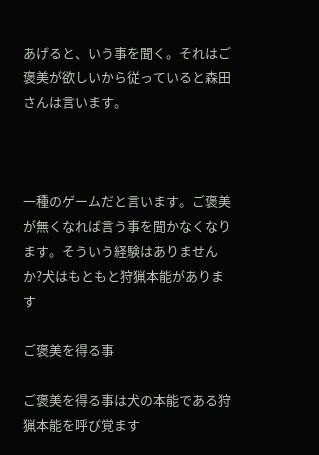あげると、いう事を聞く。それはご褒美が欲しいから従っていると森田さんは言います。



一種のゲームだと言います。ご褒美が無くなれば言う事を聞かなくなります。そういう経験はありませんか?犬はもともと狩猟本能があります

ご褒美を得る事

ご褒美を得る事は犬の本能である狩猟本能を呼び覚ます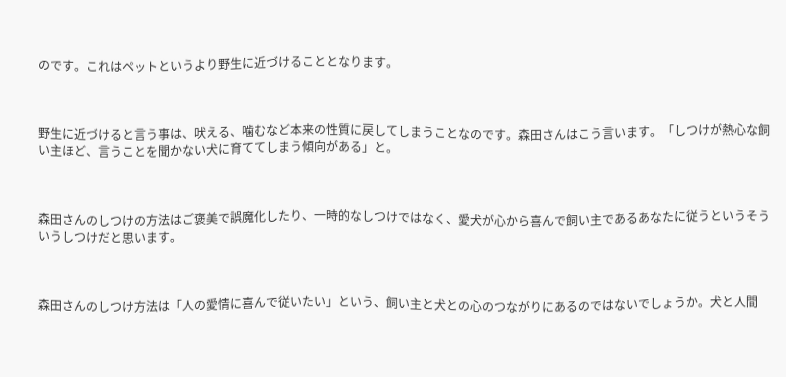のです。これはペットというより野生に近づけることとなります。



野生に近づけると言う事は、吠える、噛むなど本来の性質に戻してしまうことなのです。森田さんはこう言います。「しつけが熱心な飼い主ほど、言うことを聞かない犬に育ててしまう傾向がある」と。



森田さんのしつけの方法はご褒美で誤魔化したり、一時的なしつけではなく、愛犬が心から喜んで飼い主であるあなたに従うというそういうしつけだと思います。



森田さんのしつけ方法は「人の愛情に喜んで従いたい」という、飼い主と犬との心のつながりにあるのではないでしょうか。犬と人間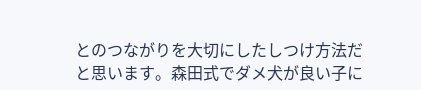とのつながりを大切にしたしつけ方法だと思います。森田式でダメ犬が良い子に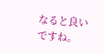なると良いですね。